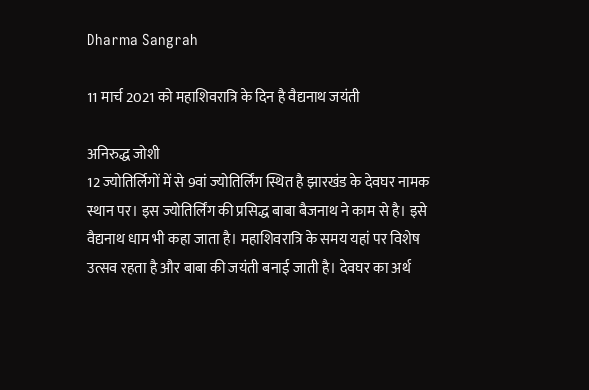Dharma Sangrah

11 मार्च 2021 को महाशिवरात्रि के दिन है वैद्यनाथ जयंती

अनिरुद्ध जोशी
12 ज्योतिर्लिगों में से 9वां ज्योतिर्लिंग स्थित है झारखंड के देवघर नामक स्थान पर। इस ज्योतिर्लिंग की प्रसिद्ध बाबा बैजनाथ ने काम से है। इसे वैद्यनाथ धाम भी कहा जाता है। महाशिवरात्रि के समय यहां पर विशेष उत्सव रहता है और बाबा की जयंती बनाई जाती है। देवघर का अर्थ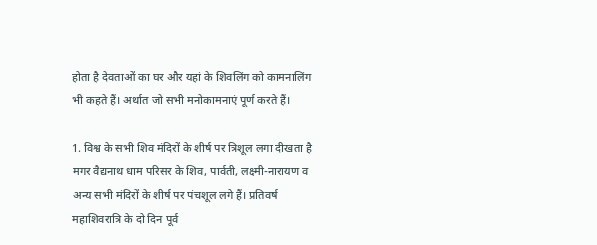होता है देवताओं का घर और यहां के शिवलिंग को कामनालिंग भी कहते हैं। अर्थात जो सभी मनोकामनाएं पूर्ण करते हैं।

1. विश्व के सभी शिव मंदिरों के शीर्ष पर त्रिशूल लगा दीखता है मगर वैद्यनाथ धाम परिसर के शिव, पार्वती, लक्ष्मी-नारायण व अन्य सभी मंदिरों के शीर्ष पर पंचशूल लगे हैं। प्रतिवर्ष महाशिवरात्रि के दो दिन पूर्व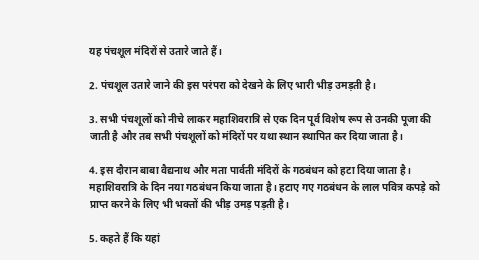यह पंचशूल मंदिरों से उतारे जाते हैं।

2. पंचशूल उतारे जाने की इस परंपरा को देखने के लिए भारी भीड़ उमड़ती है।

3. सभी पंचशूलों को नीचे लाकर महाशिवरात्रि से एक दिन पूर्व विशेष रूप से उनकी पूजा की जाती है और तब सभी पंचशूलों को मंदिरों पर यथा स्थान स्थापित कर दिया जाता है।

4. इस दौरान बाबा वैद्यनाथ और मता पार्वती मंदिरों के गठबंधन को हटा दिया जाता है। महाशिवरात्रि के दिन नया गठबंधन किया जाता है। हटाए गए गठबंधन के लाल पवित्र कपड़े को प्राप्त करने के लिए भी भक्तों की भीड़ उमड़ पड़ती है।

5. कहते हैं कि यहां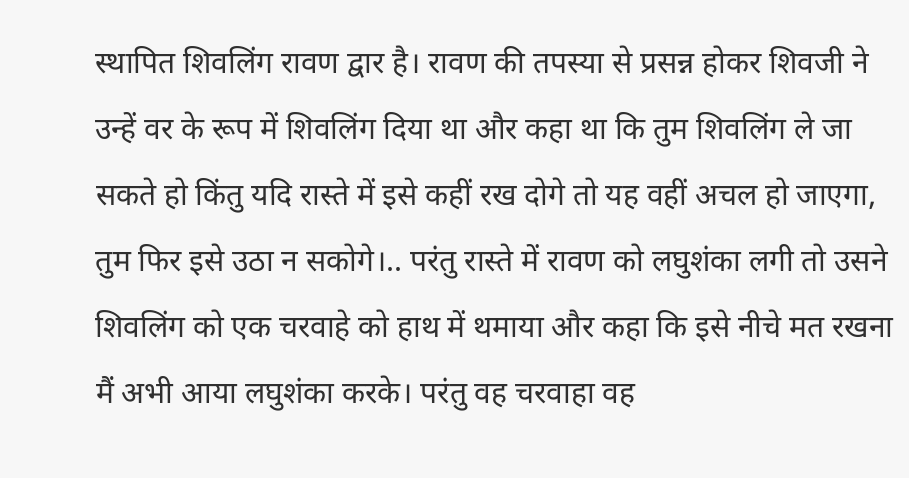स्थापित शिवलिंग रावण द्वार है। रावण की तपस्या से प्रसन्न होकर शिवजी ने उन्हें वर के रूप में शिवलिंग दिया था और कहा था कि तुम शिवलिंग ले जा सकते हो किंतु यदि रास्ते में इसे कहीं रख दोगे तो यह वहीं अचल हो जाएगा, तुम फिर इसे उठा न सकोगे।.. परंतु रास्ते में रावण को लघुशंका लगी तो उसने शिवलिंग को एक चरवाहे को हाथ में थमाया और कहा कि इसे नीचे मत रखना मैं अभी आया लघुशंका करके। परंतु वह चरवाहा वह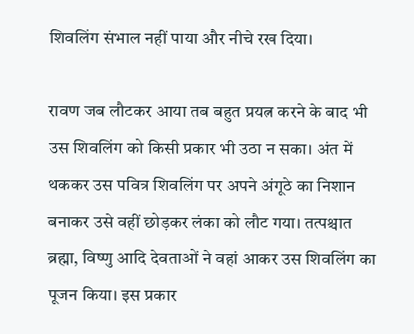शिवलिंग संभाल नहीं पाया और नीचे रख दिया।

रावण जब लौटकर आया तब बहुत प्रयत्न करने के बाद भी उस शिवलिंग को किसी प्रकार भी उठा न सका। अंत में थककर उस पवित्र शिवलिंग पर अपने अंगूठे का निशान बनाकर उसे वहीं छोड़कर लंका को लौट गया। तत्पश्चात ब्रह्मा, विष्णु आदि देवताओं ने वहां आकर उस शिवलिंग का पूजन किया। इस प्रकार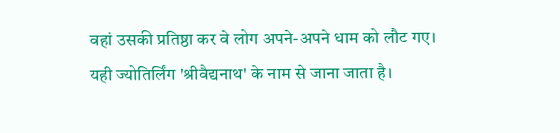वहां उसकी प्रतिष्ठा कर वे लोग अपने-अपने धाम को लौट गए। यही ज्योतिर्लिंग 'श्रीवैद्यनाथ' के नाम से जाना जाता है।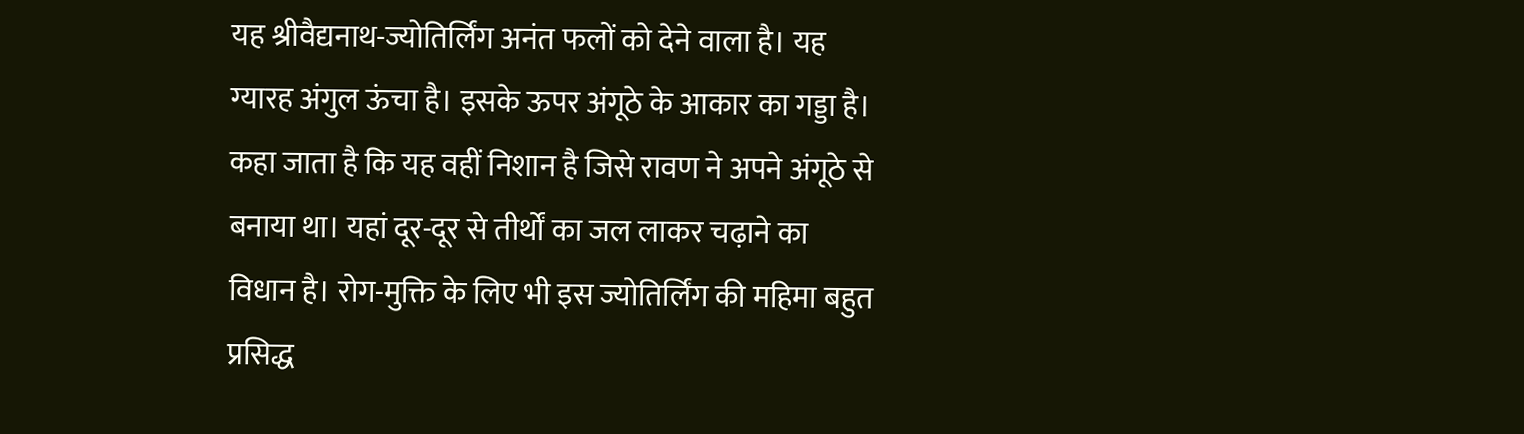यह श्रीवैद्यनाथ-ज्योतिर्लिंग अनंत फलों को देने वाला है। यह ग्यारह अंगुल ऊंचा है। इसके ऊपर अंगूठे के आकार का गड्डा है। कहा जाता है कि यह वहीं निशान है जिसे रावण ने अपने अंगूठे से बनाया था। यहां दूर-दूर से तीर्थों का जल लाकर चढ़ाने का विधान है। रोग-मुक्ति के लिए भी इस ज्योतिर्लिंग की महिमा बहुत प्रसिद्ध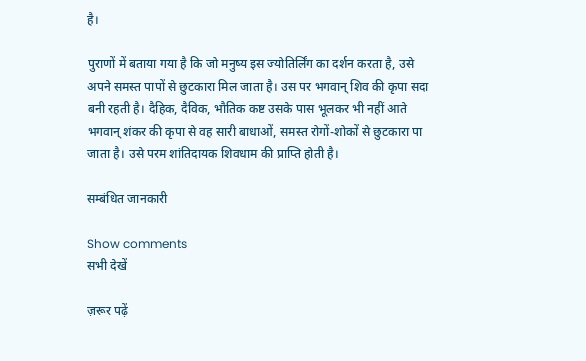है।

पुराणों में बताया गया है कि जो मनुष्य इस ज्योतिर्लिंग का दर्शन करता है, उसे अपने समस्त पापों से छुटकारा मिल जाता है। उस पर भगवान्‌ शिव की कृपा सदा बनी रहती है। दैहिक, दैविक, भौतिक कष्ट उसके पास भूलकर भी नहीं आते भगवान्‌ शंकर की कृपा से वह सारी बाधाओं, समस्त रोगों-शोकों से छुटकारा पा जाता है। उसे परम शांतिदायक शिवधाम की प्राप्ति होती है।

सम्बंधित जानकारी

Show comments
सभी देखें

ज़रूर पढ़ें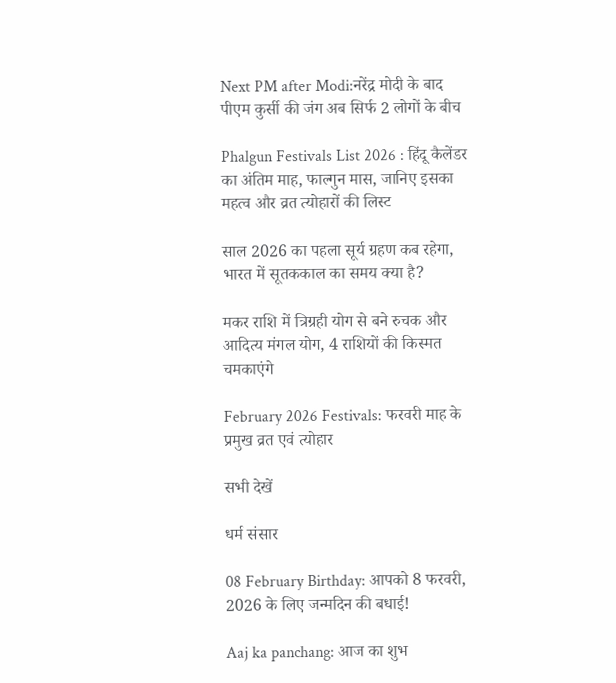Next PM after Modi:नरेंद्र मोदी के बाद पीएम कुर्सी की जंग अब सिर्फ 2 लोगों के बीच

Phalgun Festivals List 2026 : हिंदू कैलेंडर का अंतिम माह, फाल्गुन मास, जानिए इसका महत्व और व्रत त्योहारों की लिस्ट

साल 2026 का पहला सूर्य ग्रहण कब रहेगा, भारत में सूतककाल का समय क्या है?

मकर राशि में त्रिग्रही योग से बने रुचक और आदित्य मंगल योग, 4 राशियों की किस्मत चमकाएंगे

February 2026 Festivals: फरवरी माह के प्रमुख व्रत एवं त्योहार

सभी देखें

धर्म संसार

08 February Birthday: आपको 8 फरवरी, 2026 के लिए जन्मदिन की बधाई!

Aaj ka panchang: आज का शुभ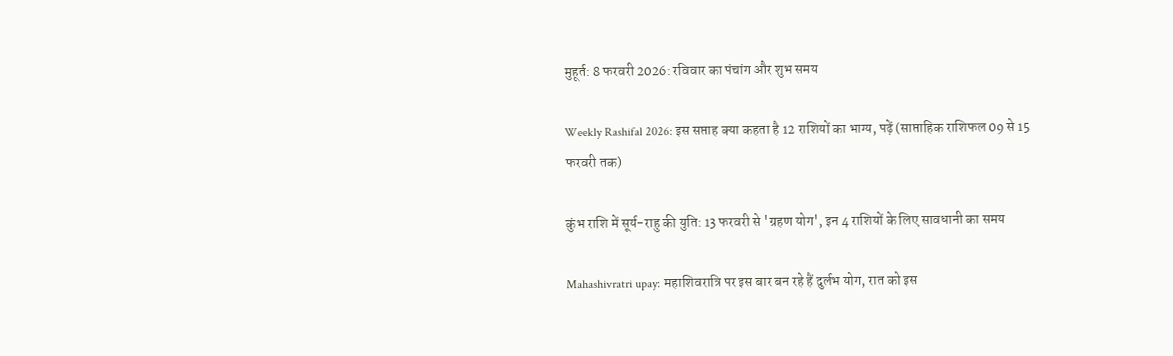मुहूर्त: 8 फरवरी 2026: रविवार का पंचांग और शुभ समय

Weekly Rashifal 2026: इस सप्ताह क्या कहता है 12 राशियों का भाग्य, पढ़ें (साप्ताहिक राशिफल 09 से 15 फरवरी तक)

कुंभ राशि में सूर्य-राहु की युति: 13 फरवरी से 'ग्रहण योग', इन 4 राशियों के लिए सावधानी का समय

Mahashivratri upay: महाशिवरात्रि पर इस बार बन रहे हैं दुर्लभ योग, रात को इस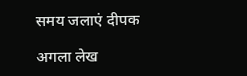समय जलाएं दीपक

अगला लेख